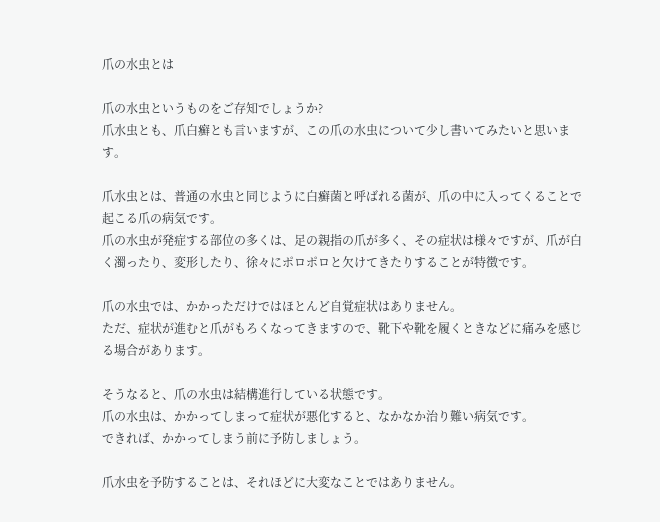爪の水虫とは

爪の水虫というものをご存知でしょうか?
爪水虫とも、爪白癬とも言いますが、この爪の水虫について少し書いてみたいと思います。

爪水虫とは、普通の水虫と同じように白癬菌と呼ばれる菌が、爪の中に入ってくることで起こる爪の病気です。
爪の水虫が発症する部位の多くは、足の親指の爪が多く、その症状は様々ですが、爪が白く濁ったり、変形したり、徐々にポロポロと欠けてきたりすることが特徴です。

爪の水虫では、かかっただけではほとんど自覚症状はありません。
ただ、症状が進むと爪がもろくなってきますので、靴下や靴を履くときなどに痛みを感じる場合があります。

そうなると、爪の水虫は結構進行している状態です。
爪の水虫は、かかってしまって症状が悪化すると、なかなか治り難い病気です。
できれば、かかってしまう前に予防しましょう。

爪水虫を予防することは、それほどに大変なことではありません。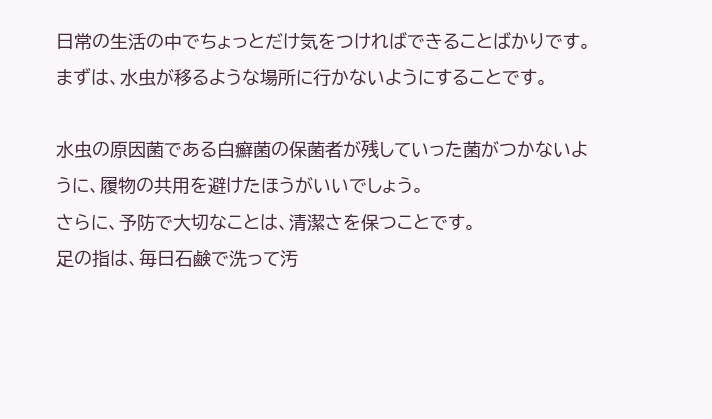日常の生活の中でちょっとだけ気をつければできることばかりです。
まずは、水虫が移るような場所に行かないようにすることです。

水虫の原因菌である白癬菌の保菌者が残していった菌がつかないように、履物の共用を避けたほうがいいでしょう。
さらに、予防で大切なことは、清潔さを保つことです。
足の指は、毎日石鹸で洗って汚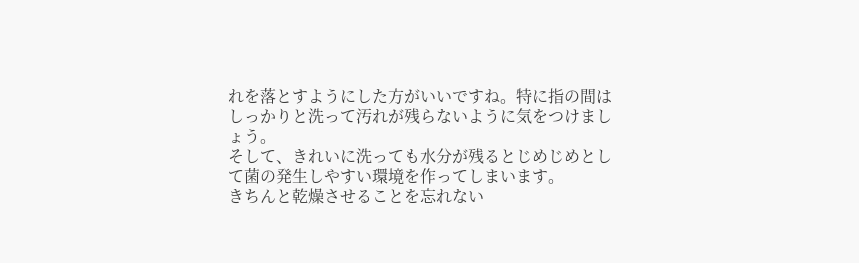れを落とすようにした方がいいですね。特に指の間はしっかりと洗って汚れが残らないように気をつけましょう。
そして、きれいに洗っても水分が残るとじめじめとして菌の発生しやすい環境を作ってしまいます。
きちんと乾燥させることを忘れない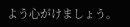よう心がけましょう。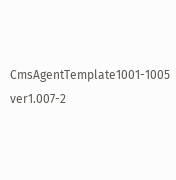CmsAgentTemplate1001-1005 ver1.007-2